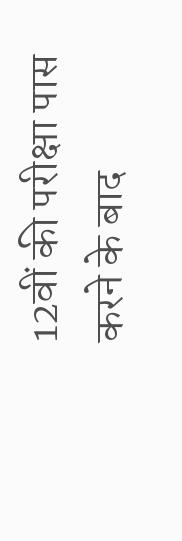12वीं की परीक्षा पास करने के बाद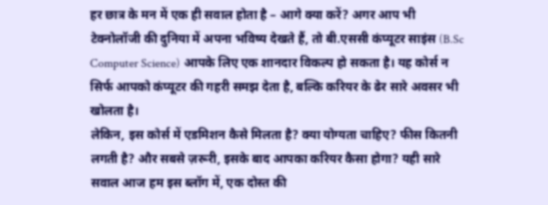हर छात्र के मन में एक ही सवाल होता है – आगे क्या करें? अगर आप भी टेक्नोलॉजी की दुनिया में अपना भविष्य देखते हैं, तो बी.एससी कंप्यूटर साइंस (B.Sc Computer Science) आपके लिए एक शानदार विकल्प हो सकता है। यह कोर्स न सिर्फ आपको कंप्यूटर की गहरी समझ देता है, बल्कि करियर के ढेर सारे अवसर भी खोलता है।
लेकिन, इस कोर्स में एडमिशन कैसे मिलता है? क्या योग्यता चाहिए? फीस कितनी लगती है? और सबसे ज़रूरी, इसके बाद आपका करियर कैसा होगा? यही सारे सवाल आज हम इस ब्लॉग में, एक दोस्त की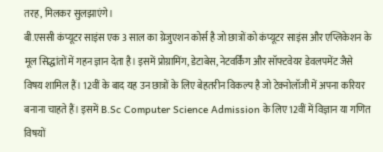तरह, मिलकर सुलझाएंगे।
बी.एससी कंप्यूटर साइंस एक 3 साल का ग्रेजुएशन कोर्स है जो छात्रों को कंप्यूटर साइंस और एप्लिकेशन के मूल सिद्धांतों में गहन ज्ञान देता है। इसमें प्रोग्रामिंग, डेटाबेस, नेटवर्किंग और सॉफ्टवेयर डेवलपमेंट जैसे विषय शामिल हैं। 12वीं के बाद यह उन छात्रों के लिए बेहतरीन विकल्प है जो टेक्नोलॉजी में अपना करियर बनाना चाहते हैं। इसमें B.Sc Computer Science Admission के लिए 12वीं में विज्ञान या गणित विषयों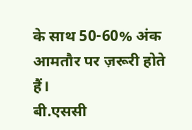के साथ 50-60% अंक आमतौर पर ज़रूरी होते हैं।
बी.एससी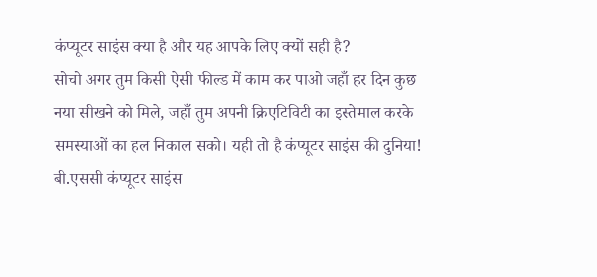कंप्यूटर साइंस क्या है और यह आपके लिए क्यों सही है?
सोचो अगर तुम किसी ऐसी फील्ड में काम कर पाओ जहाँ हर दिन कुछ नया सीखने को मिले, जहाँ तुम अपनी क्रिएटिविटी का इस्तेमाल करके समस्याओं का हल निकाल सको। यही तो है कंप्यूटर साइंस की दुनिया! बी.एससी कंप्यूटर साइंस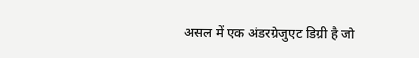असल में एक अंडरग्रेजुएट डिग्री है जो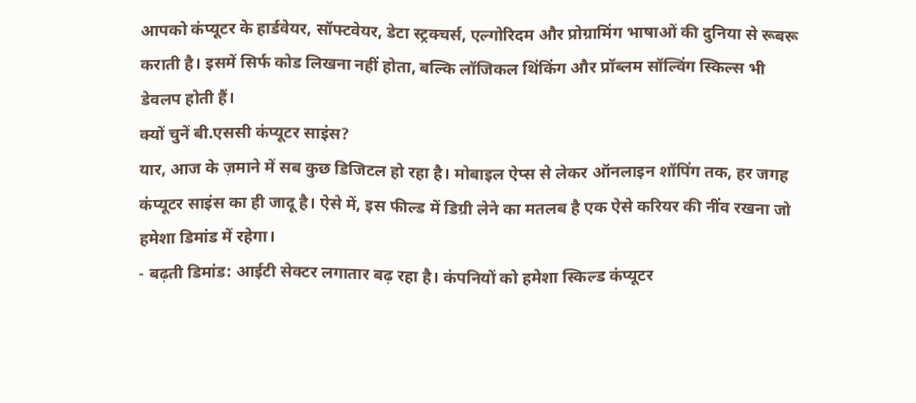आपको कंप्यूटर के हार्डवेयर, सॉफ्टवेयर, डेटा स्ट्रक्चर्स, एल्गोरिदम और प्रोग्रामिंग भाषाओं की दुनिया से रूबरू कराती है। इसमें सिर्फ कोड लिखना नहीं होता, बल्कि लॉजिकल थिंकिंग और प्रॉब्लम सॉल्विंग स्किल्स भी डेवलप होती हैं।
क्यों चुनें बी.एससी कंप्यूटर साइंस?
यार, आज के ज़माने में सब कुछ डिजिटल हो रहा है। मोबाइल ऐप्स से लेकर ऑनलाइन शॉपिंग तक, हर जगह कंप्यूटर साइंस का ही जादू है। ऐसे में, इस फील्ड में डिग्री लेने का मतलब है एक ऐसे करियर की नींव रखना जो हमेशा डिमांड में रहेगा।
- बढ़ती डिमांड: आईटी सेक्टर लगातार बढ़ रहा है। कंपनियों को हमेशा स्किल्ड कंप्यूटर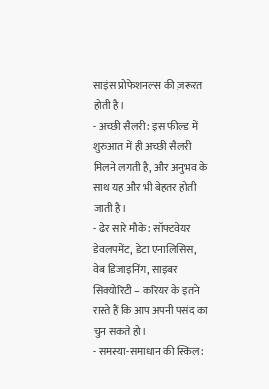साइंस प्रोफेशनल्स की ज़रूरत होती है।
- अच्छी सैलरी: इस फील्ड में शुरुआत में ही अच्छी सैलरी मिलने लगती है, और अनुभव के साथ यह और भी बेहतर होती जाती है।
- ढेर सारे मौके: सॉफ्टवेयर डेवलपमेंट, डेटा एनालिसिस, वेब डिजाइनिंग, साइबर सिक्योरिटी – करियर के इतने रास्ते हैं कि आप अपनी पसंद का चुन सकते हो।
- समस्या-समाधान की स्किल: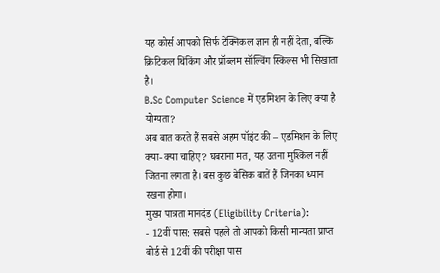यह कोर्स आपको सिर्फ टेक्निकल ज्ञान ही नहीं देता, बल्कि क्रिटिकल थिंकिंग और प्रॉब्लम सॉल्विंग स्किल्स भी सिखाता है।
B.Sc Computer Science में एडमिशन के लिए क्या है योग्यता?
अब बात करते हैं सबसे अहम पॉइंट की – एडमिशन के लिए क्या-क्या चाहिए? घबराना मत, यह उतना मुश्किल नहीं जितना लगता है। बस कुछ बेसिक बातें हैं जिनका ध्यान रखना होगा।
मुख्य पात्रता मानदंड (Eligibility Criteria):
- 12वीं पास: सबसे पहले तो आपको किसी मान्यता प्राप्त बोर्ड से 12वीं की परीक्षा पास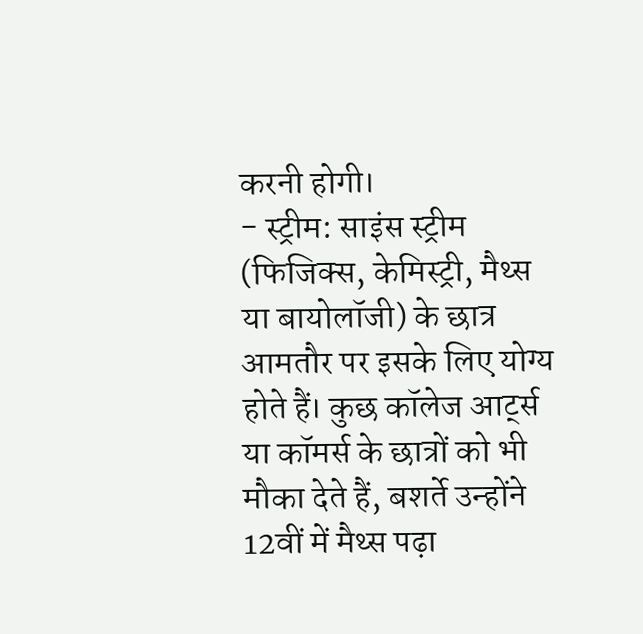करनी होगी।
- स्ट्रीम: साइंस स्ट्रीम (फिजिक्स, केमिस्ट्री, मैथ्स या बायोलॉजी) के छात्र आमतौर पर इसके लिए योग्य होते हैं। कुछ कॉलेज आर्ट्स या कॉमर्स के छात्रों को भी मौका देते हैं, बशर्ते उन्होंने 12वीं में मैथ्स पढ़ा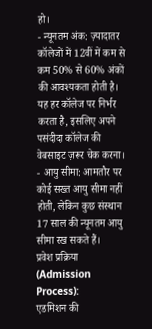हो।
- न्यूनतम अंक: ज़्यादातर कॉलेजों में 12वीं में कम से कम 50% से 60% अंकों की आवश्यकता होती है। यह हर कॉलेज पर निर्भर करता है, इसलिए अपने पसंदीदा कॉलेज की वेबसाइट ज़रूर चेक करना।
- आयु सीमा: आमतौर पर कोई सख्त आयु सीमा नहीं होती, लेकिन कुछ संस्थान 17 साल की न्यूनतम आयु सीमा रख सकते हैं।
प्रवेश प्रक्रिया (Admission Process):
एडमिशन की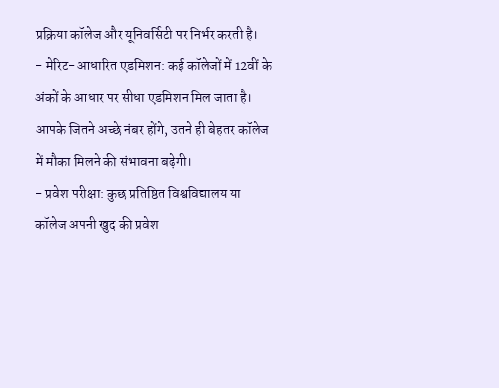प्रक्रिया कॉलेज और यूनिवर्सिटी पर निर्भर करती है।
- मेरिट-आधारित एडमिशन: कई कॉलेजों में 12वीं के अंकों के आधार पर सीधा एडमिशन मिल जाता है। आपके जितने अच्छे नंबर होंगे, उतने ही बेहतर कॉलेज में मौका मिलने की संभावना बढ़ेगी।
- प्रवेश परीक्षा: कुछ प्रतिष्ठित विश्वविद्यालय या कॉलेज अपनी खुद की प्रवेश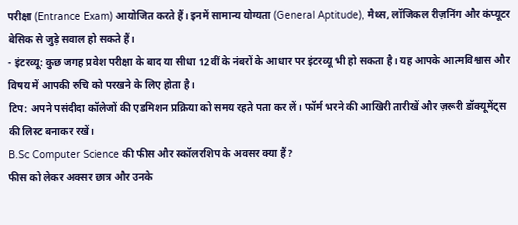परीक्षा (Entrance Exam) आयोजित करते हैं। इनमें सामान्य योग्यता (General Aptitude), मैथ्स, लॉजिकल रीज़निंग और कंप्यूटर बेसिक से जुड़े सवाल हो सकते हैं।
- इंटरव्यू: कुछ जगह प्रवेश परीक्षा के बाद या सीधा 12वीं के नंबरों के आधार पर इंटरव्यू भी हो सकता है। यह आपके आत्मविश्वास और विषय में आपकी रुचि को परखने के लिए होता है।
टिप: अपने पसंदीदा कॉलेजों की एडमिशन प्रक्रिया को समय रहते पता कर लें। फॉर्म भरने की आखिरी तारीखें और ज़रूरी डॉक्यूमेंट्स की लिस्ट बनाकर रखें।
B.Sc Computer Science की फीस और स्कॉलरशिप के अवसर क्या हैं?
फीस को लेकर अक्सर छात्र और उनके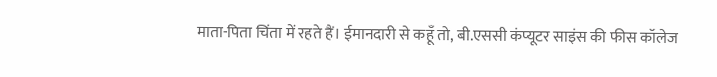माता-पिता चिंता में रहते हैं। ईमानदारी से कहूँ तो, बी.एससी कंप्यूटर साइंस की फीस कॉलेज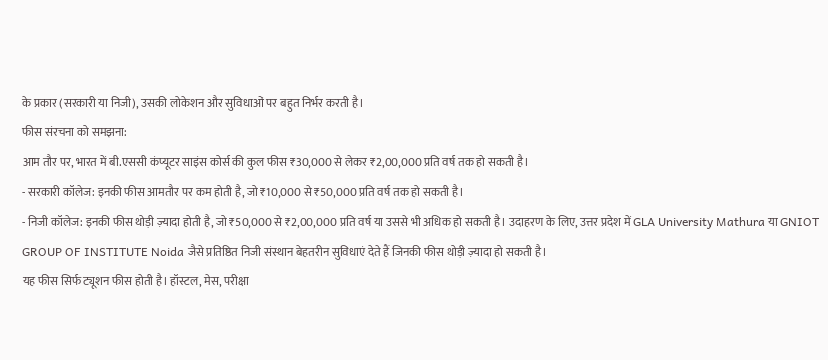के प्रकार (सरकारी या निजी), उसकी लोकेशन और सुविधाओं पर बहुत निर्भर करती है।
फीस संरचना को समझना:
आम तौर पर, भारत में बी.एससी कंप्यूटर साइंस कोर्स की कुल फीस ₹30,000 से लेकर ₹2,00,000 प्रति वर्ष तक हो सकती है।
- सरकारी कॉलेज: इनकी फीस आमतौर पर कम होती है, जो ₹10,000 से ₹50,000 प्रति वर्ष तक हो सकती है।
- निजी कॉलेज: इनकी फीस थोड़ी ज़्यादा होती है, जो ₹50,000 से ₹2,00,000 प्रति वर्ष या उससे भी अधिक हो सकती है। उदाहरण के लिए, उत्तर प्रदेश में GLA University Mathura या GNIOT GROUP OF INSTITUTE Noida जैसे प्रतिष्ठित निजी संस्थान बेहतरीन सुविधाएं देते हैं जिनकी फीस थोड़ी ज़्यादा हो सकती है।
यह फीस सिर्फ ट्यूशन फीस होती है। हॉस्टल, मेस, परीक्षा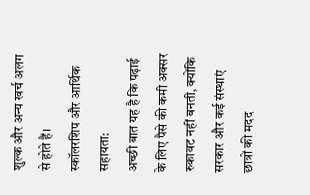शुल्क और अन्य खर्च अलग से होते हैं।
स्कॉलरशिप और आर्थिक सहायता:
अच्छी बात यह है कि पढ़ाई के लिए पैसे की कमी अक्सर रुकावट नहीं बनती, क्योंकि सरकार और कई संस्थाएं छात्रों की मदद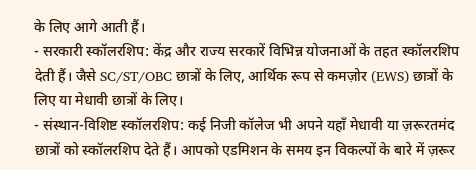के लिए आगे आती हैं।
- सरकारी स्कॉलरशिप: केंद्र और राज्य सरकारें विभिन्न योजनाओं के तहत स्कॉलरशिप देती हैं। जैसे SC/ST/OBC छात्रों के लिए, आर्थिक रूप से कमज़ोर (EWS) छात्रों के लिए या मेधावी छात्रों के लिए।
- संस्थान-विशिष्ट स्कॉलरशिप: कई निजी कॉलेज भी अपने यहाँ मेधावी या ज़रूरतमंद छात्रों को स्कॉलरशिप देते हैं। आपको एडमिशन के समय इन विकल्पों के बारे में ज़रूर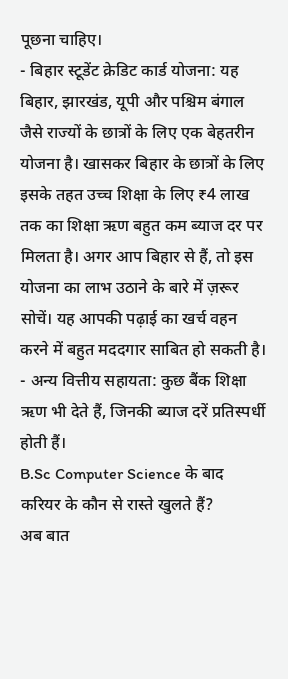पूछना चाहिए।
- बिहार स्टूडेंट क्रेडिट कार्ड योजना: यह बिहार, झारखंड, यूपी और पश्चिम बंगाल जैसे राज्यों के छात्रों के लिए एक बेहतरीन योजना है। खासकर बिहार के छात्रों के लिए इसके तहत उच्च शिक्षा के लिए ₹4 लाख तक का शिक्षा ऋण बहुत कम ब्याज दर पर मिलता है। अगर आप बिहार से हैं, तो इस योजना का लाभ उठाने के बारे में ज़रूर सोचें। यह आपकी पढ़ाई का खर्च वहन करने में बहुत मददगार साबित हो सकती है।
- अन्य वित्तीय सहायता: कुछ बैंक शिक्षा ऋण भी देते हैं, जिनकी ब्याज दरें प्रतिस्पर्धी होती हैं।
B.Sc Computer Science के बाद करियर के कौन से रास्ते खुलते हैं?
अब बात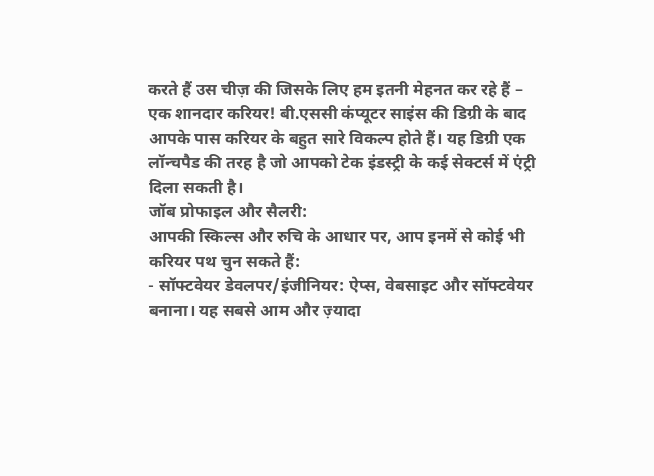करते हैं उस चीज़ की जिसके लिए हम इतनी मेहनत कर रहे हैं – एक शानदार करियर! बी.एससी कंप्यूटर साइंस की डिग्री के बाद आपके पास करियर के बहुत सारे विकल्प होते हैं। यह डिग्री एक लॉन्चपैड की तरह है जो आपको टेक इंडस्ट्री के कई सेक्टर्स में एंट्री दिला सकती है।
जॉब प्रोफाइल और सैलरी:
आपकी स्किल्स और रुचि के आधार पर, आप इनमें से कोई भी करियर पथ चुन सकते हैं:
- सॉफ्टवेयर डेवलपर/इंजीनियर: ऐप्स, वेबसाइट और सॉफ्टवेयर बनाना। यह सबसे आम और ज़्यादा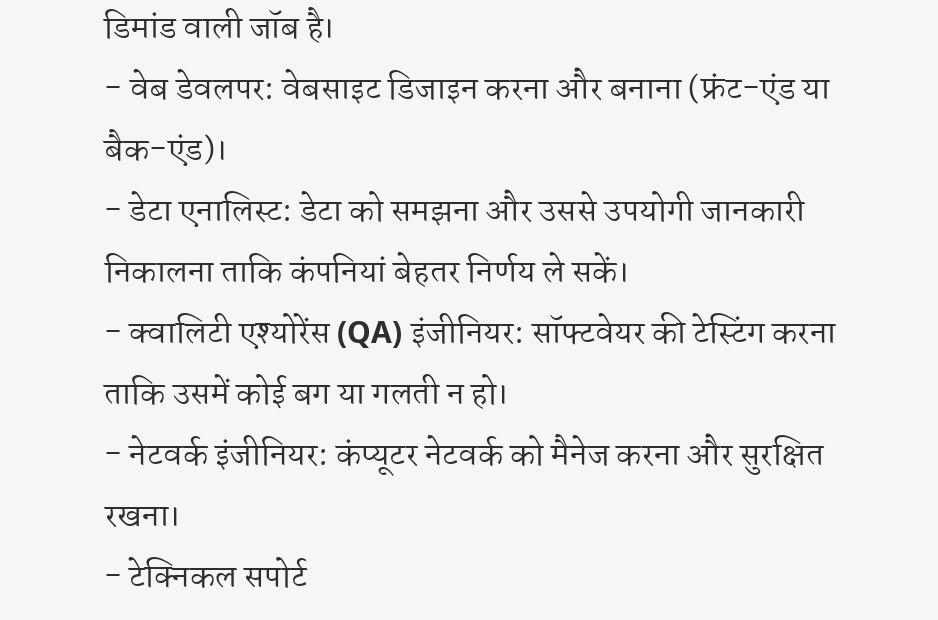डिमांड वाली जॉब है।
- वेब डेवलपर: वेबसाइट डिजाइन करना और बनाना (फ्रंट-एंड या बैक-एंड)।
- डेटा एनालिस्ट: डेटा को समझना और उससे उपयोगी जानकारी निकालना ताकि कंपनियां बेहतर निर्णय ले सकें।
- क्वालिटी एश्योरेंस (QA) इंजीनियर: सॉफ्टवेयर की टेस्टिंग करना ताकि उसमें कोई बग या गलती न हो।
- नेटवर्क इंजीनियर: कंप्यूटर नेटवर्क को मैनेज करना और सुरक्षित रखना।
- टेक्निकल सपोर्ट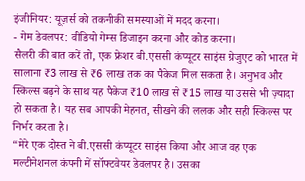इंजीनियर: यूज़र्स को तकनीकी समस्याओं में मदद करना।
- गेम डेवलपर: वीडियो गेम्स डिजाइन करना और कोड करना।
सैलरी की बात करें तो, एक फ्रेशर बी.एससी कंप्यूटर साइंस ग्रेजुएट को भारत में सालाना ₹3 लाख से ₹6 लाख तक का पैकेज मिल सकता है। अनुभव और स्किल्स बढ़ने के साथ यह पैकेज ₹10 लाख से ₹15 लाख या उससे भी ज़्यादा हो सकता है। यह सब आपकी मेहनत, सीखने की ललक और सही स्किल्स पर निर्भर करता है।
“मेरे एक दोस्त ने बी.एससी कंप्यूटर साइंस किया और आज वह एक मल्टीनेशनल कंपनी में सॉफ्टवेयर डेवलपर है। उसका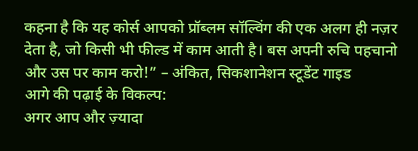कहना है कि यह कोर्स आपको प्रॉब्लम सॉल्विंग की एक अलग ही नज़र देता है, जो किसी भी फील्ड में काम आती है। बस अपनी रुचि पहचानो और उस पर काम करो!” – अंकित, सिकशानेशन स्टूडेंट गाइड
आगे की पढ़ाई के विकल्प:
अगर आप और ज़्यादा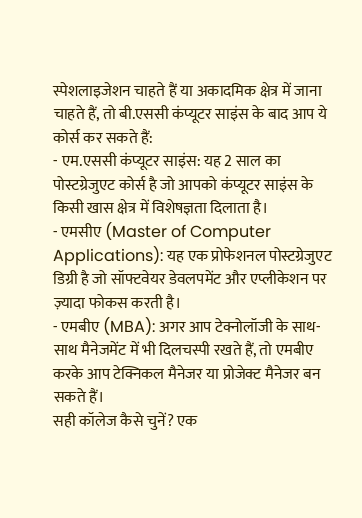स्पेशलाइजेशन चाहते हैं या अकादमिक क्षेत्र में जाना चाहते हैं, तो बी.एससी कंप्यूटर साइंस के बाद आप ये कोर्स कर सकते हैं:
- एम.एससी कंप्यूटर साइंस: यह 2 साल का पोस्टग्रेजुएट कोर्स है जो आपको कंप्यूटर साइंस के किसी खास क्षेत्र में विशेषज्ञता दिलाता है।
- एमसीए (Master of Computer Applications): यह एक प्रोफेशनल पोस्टग्रेजुएट डिग्री है जो सॉफ्टवेयर डेवलपमेंट और एप्लीकेशन पर ज़्यादा फोकस करती है।
- एमबीए (MBA): अगर आप टेक्नोलॉजी के साथ-साथ मैनेजमेंट में भी दिलचस्पी रखते हैं, तो एमबीए करके आप टेक्निकल मैनेजर या प्रोजेक्ट मैनेजर बन सकते हैं।
सही कॉलेज कैसे चुनें? एक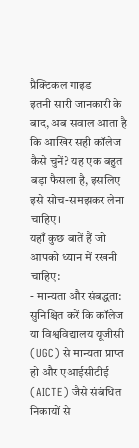प्रैक्टिकल गाइड
इतनी सारी जानकारी के बाद, अब सवाल आता है कि आखिर सही कॉलेज कैसे चुनें? यह एक बहुत बड़ा फैसला है, इसलिए इसे सोच-समझकर लेना चाहिए।
यहाँ कुछ बातें हैं जो आपको ध्यान में रखनी चाहिए:
- मान्यता और संबद्धता: सुनिश्चित करें कि कॉलेज या विश्वविद्यालय यूजीसी (UGC) से मान्यता प्राप्त हो और एआईसीटीई (AICTE) जैसे संबंधित निकायों से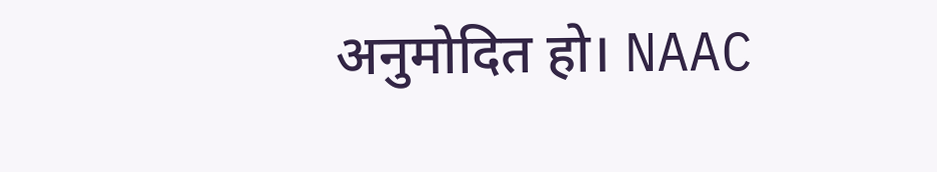अनुमोदित हो। NAAC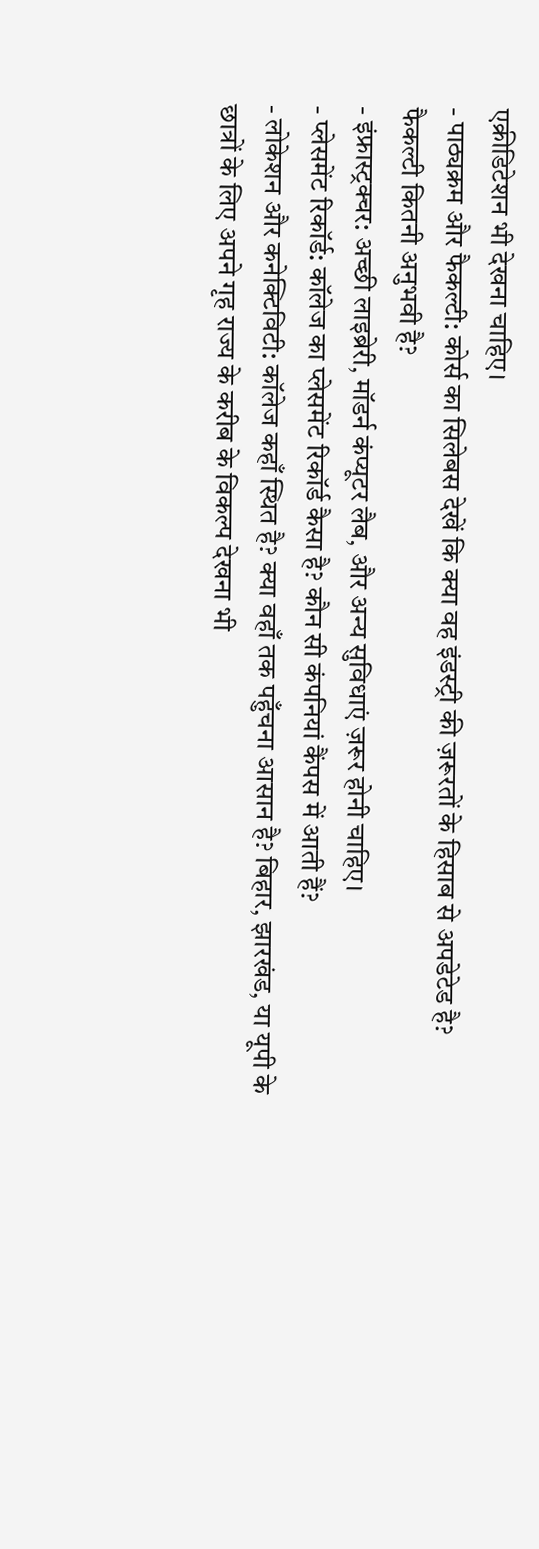एक्रीडिटेशन भी देखना चाहिए।
- पाठ्यक्रम और फैकल्टी: कोर्स का सिलेबस देखें कि क्या वह इंडस्ट्री की ज़रूरतों के हिसाब से अपडेटेड है? फैकल्टी कितनी अनुभवी है?
- इंफ्रास्ट्रक्चर: अच्छी लाइब्रेरी, मॉडर्न कंप्यूटर लैब, और अन्य सुविधाएं ज़रूर होनी चाहिए।
- प्लेसमेंट रिकॉर्ड: कॉलेज का प्लेसमेंट रिकॉर्ड कैसा है? कौन सी कंपनियां कैंपस में आती हैं?
- लोकेशन और कनेक्टिविटी: कॉलेज कहाँ स्थित है? क्या वहाँ तक पहुँचना आसान है? बिहार, झारखंड, या यूपी के छात्रों के लिए अपने गृह राज्य के करीब के विकल्प देखना भी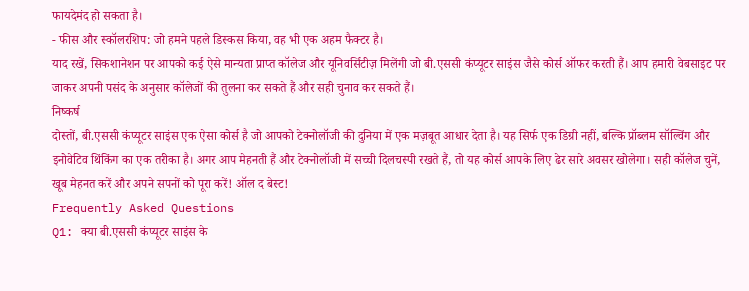फायदेमंद हो सकता है।
- फीस और स्कॉलरशिप: जो हमने पहले डिस्कस किया, वह भी एक अहम फैक्टर है।
याद रखें, सिकशानेशन पर आपको कई ऐसे मान्यता प्राप्त कॉलेज और यूनिवर्सिटीज़ मिलेंगी जो बी.एससी कंप्यूटर साइंस जैसे कोर्स ऑफर करती हैं। आप हमारी वेबसाइट पर जाकर अपनी पसंद के अनुसार कॉलेजों की तुलना कर सकते हैं और सही चुनाव कर सकते हैं।
निष्कर्ष
दोस्तों, बी.एससी कंप्यूटर साइंस एक ऐसा कोर्स है जो आपको टेक्नोलॉजी की दुनिया में एक मज़बूत आधार देता है। यह सिर्फ एक डिग्री नहीं, बल्कि प्रॉब्लम सॉल्विंग और इनोवेटिव थिंकिंग का एक तरीका है। अगर आप मेहनती हैं और टेक्नोलॉजी में सच्ची दिलचस्पी रखते हैं, तो यह कोर्स आपके लिए ढेर सारे अवसर खोलेगा। सही कॉलेज चुनें, खूब मेहनत करें और अपने सपनों को पूरा करें! ऑल द बेस्ट!
Frequently Asked Questions
Q1: क्या बी.एससी कंप्यूटर साइंस के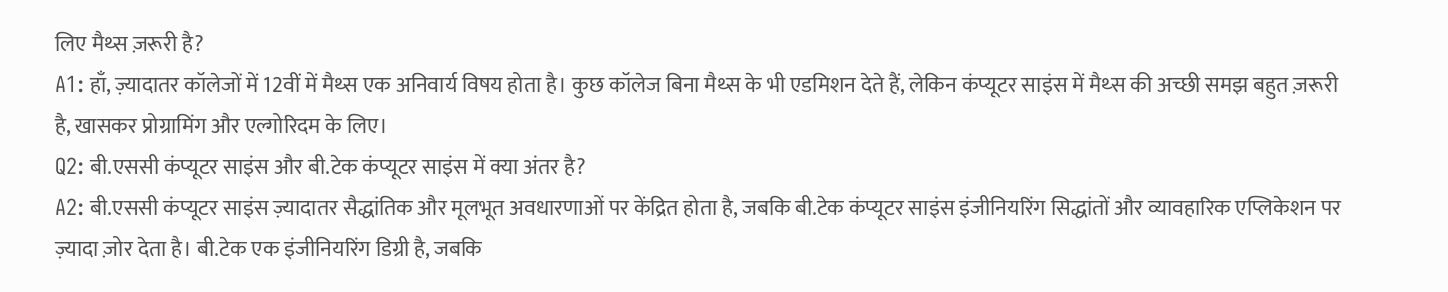लिए मैथ्स ज़रूरी है?
A1: हाँ, ज़्यादातर कॉलेजों में 12वीं में मैथ्स एक अनिवार्य विषय होता है। कुछ कॉलेज बिना मैथ्स के भी एडमिशन देते हैं, लेकिन कंप्यूटर साइंस में मैथ्स की अच्छी समझ बहुत ज़रूरी है, खासकर प्रोग्रामिंग और एल्गोरिदम के लिए।
Q2: बी.एससी कंप्यूटर साइंस और बी.टेक कंप्यूटर साइंस में क्या अंतर है?
A2: बी.एससी कंप्यूटर साइंस ज़्यादातर सैद्धांतिक और मूलभूत अवधारणाओं पर केंद्रित होता है, जबकि बी.टेक कंप्यूटर साइंस इंजीनियरिंग सिद्धांतों और व्यावहारिक एप्लिकेशन पर ज़्यादा ज़ोर देता है। बी.टेक एक इंजीनियरिंग डिग्री है, जबकि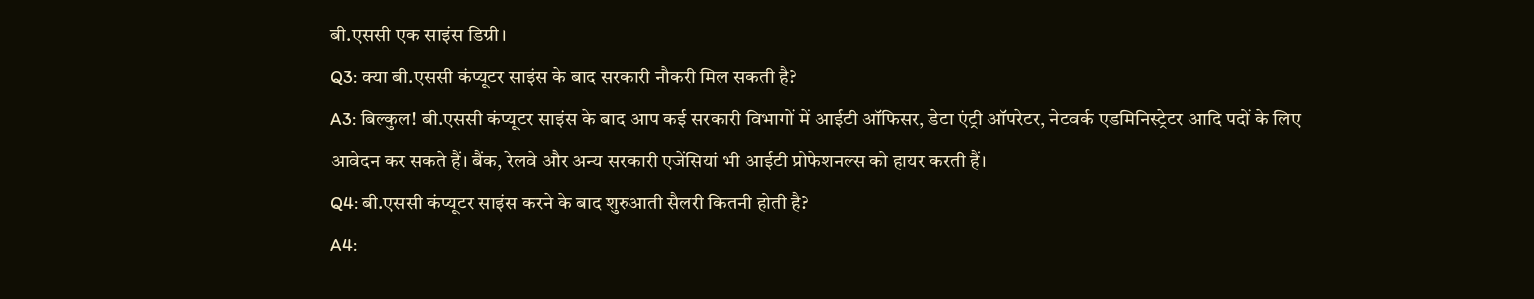बी.एससी एक साइंस डिग्री।
Q3: क्या बी.एससी कंप्यूटर साइंस के बाद सरकारी नौकरी मिल सकती है?
A3: बिल्कुल! बी.एससी कंप्यूटर साइंस के बाद आप कई सरकारी विभागों में आईटी ऑफिसर, डेटा एंट्री ऑपरेटर, नेटवर्क एडमिनिस्ट्रेटर आदि पदों के लिए आवेदन कर सकते हैं। बैंक, रेलवे और अन्य सरकारी एजेंसियां भी आईटी प्रोफेशनल्स को हायर करती हैं।
Q4: बी.एससी कंप्यूटर साइंस करने के बाद शुरुआती सैलरी कितनी होती है?
A4: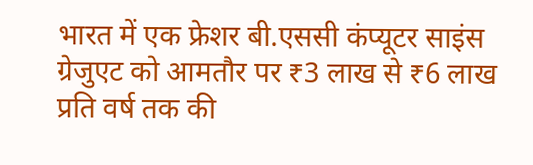भारत में एक फ्रेशर बी.एससी कंप्यूटर साइंस ग्रेजुएट को आमतौर पर ₹3 लाख से ₹6 लाख प्रति वर्ष तक की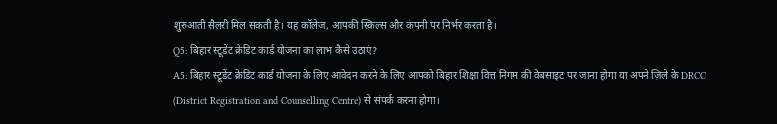शुरुआती सैलरी मिल सकती है। यह कॉलेज, आपकी स्किल्स और कंपनी पर निर्भर करता है।
Q5: बिहार स्टूडेंट क्रेडिट कार्ड योजना का लाभ कैसे उठाएं?
A5: बिहार स्टूडेंट क्रेडिट कार्ड योजना के लिए आवेदन करने के लिए आपको बिहार शिक्षा वित्त निगम की वेबसाइट पर जाना होगा या अपने ज़िले के DRCC (District Registration and Counselling Centre) से संपर्क करना होगा।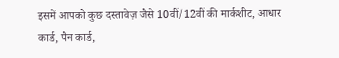इसमें आपको कुछ दस्तावेज़ जैसे 10वीं/12वीं की मार्कशीट, आधार कार्ड, पैन कार्ड,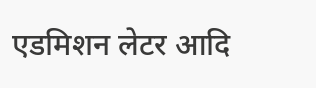एडमिशन लेटर आदि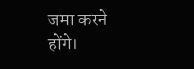जमा करने होंगे।